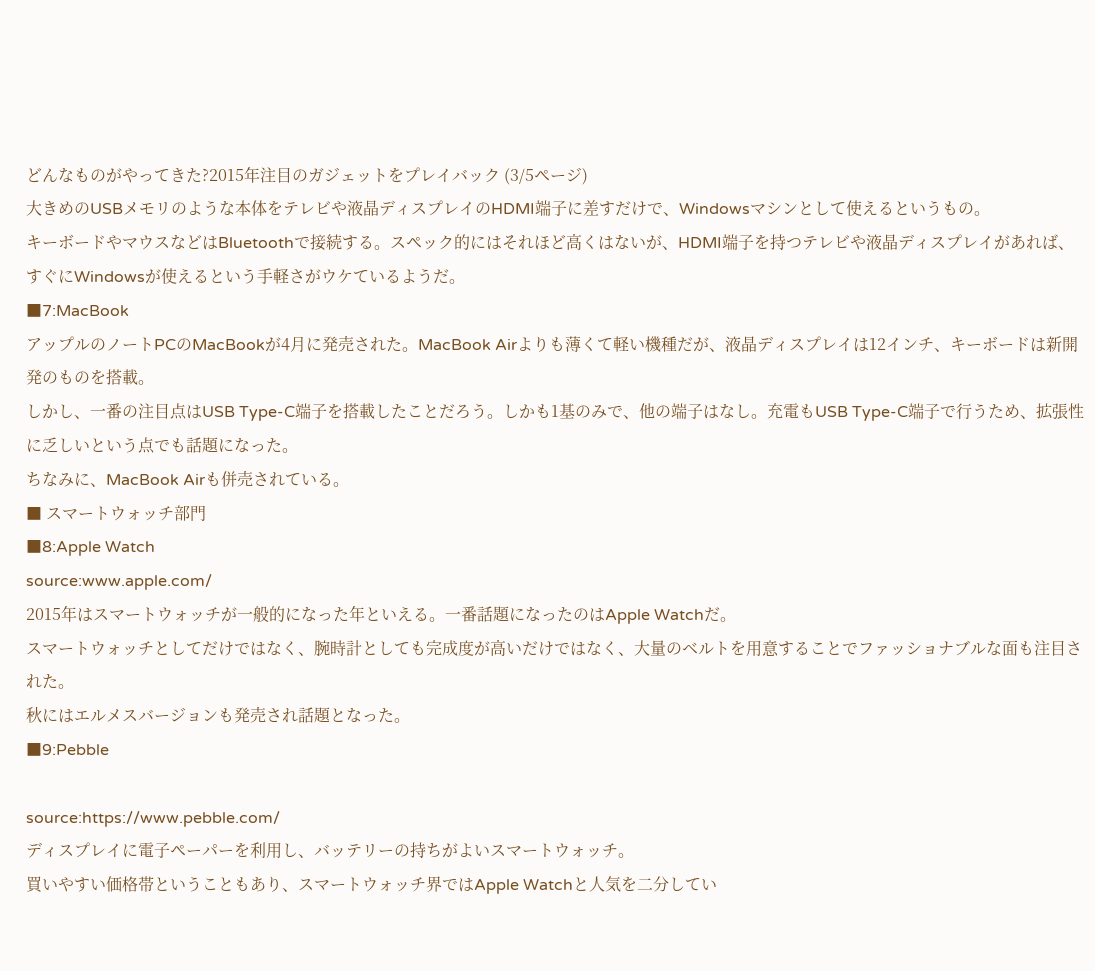どんなものがやってきた?2015年注目のガジェットをプレイバック (3/5ページ)
大きめのUSBメモリのような本体をテレビや液晶ディスプレイのHDMI端子に差すだけで、Windowsマシンとして使えるというもの。
キーボードやマウスなどはBluetoothで接続する。スペック的にはそれほど高くはないが、HDMI端子を持つテレビや液晶ディスプレイがあれば、すぐにWindowsが使えるという手軽さがウケているようだ。
■7:MacBook
アップルのノートPCのMacBookが4月に発売された。MacBook Airよりも薄くて軽い機種だが、液晶ディスプレイは12インチ、キーボードは新開発のものを搭載。
しかし、一番の注目点はUSB Type-C端子を搭載したことだろう。しかも1基のみで、他の端子はなし。充電もUSB Type-C端子で行うため、拡張性に乏しいという点でも話題になった。
ちなみに、MacBook Airも併売されている。
■ スマートウォッチ部門
■8:Apple Watch
source:www.apple.com/
2015年はスマートウォッチが一般的になった年といえる。一番話題になったのはApple Watchだ。
スマートウォッチとしてだけではなく、腕時計としても完成度が高いだけではなく、大量のベルトを用意することでファッショナブルな面も注目された。
秋にはエルメスバージョンも発売され話題となった。
■9:Pebble

source:https://www.pebble.com/
ディスプレイに電子ペーパーを利用し、バッテリーの持ちがよいスマートウォッチ。
買いやすい価格帯ということもあり、スマートウォッチ界ではApple Watchと人気を二分してい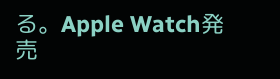る。Apple Watch発売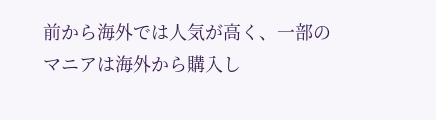前から海外では人気が高く、一部のマニアは海外から購入し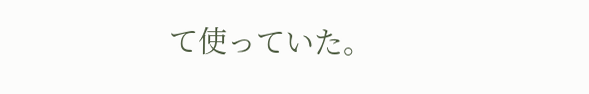て使っていた。